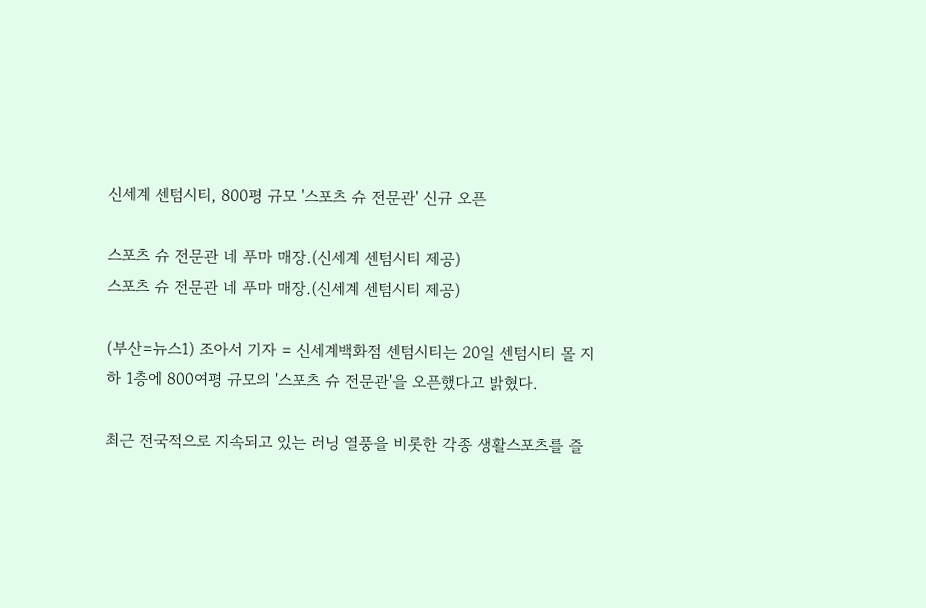신세계 센텀시티, 800평 규모 '스포츠 슈 전문관' 신규 오픈

스포츠 슈 전문관 네 푸마 매장.(신세계 센텀시티 제공)
스포츠 슈 전문관 네 푸마 매장.(신세계 센텀시티 제공)

(부산=뉴스1) 조아서 기자 = 신세계백화점 센텀시티는 20일 센텀시티 몰 지하 1층에 800여평 규모의 '스포츠 슈 전문관'을 오픈했다고 밝혔다.

최근 전국적으로 지속되고 있는 러닝 열풍을 비롯한 각종 생활스포츠를 즐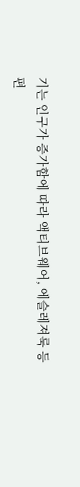기는 인구가 증가함에 따라 액티브웨어, 에슬레져룩 등 편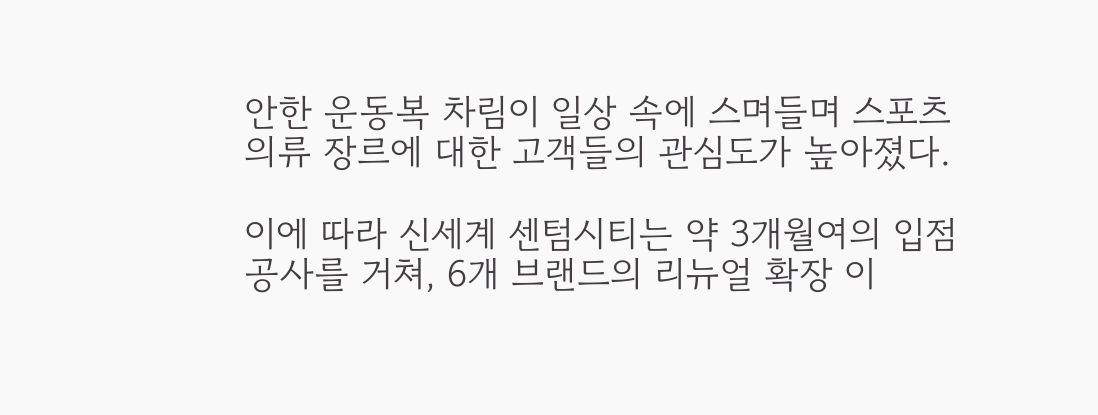안한 운동복 차림이 일상 속에 스며들며 스포츠 의류 장르에 대한 고객들의 관심도가 높아졌다.

이에 따라 신세계 센텀시티는 약 3개월여의 입점 공사를 거쳐, 6개 브랜드의 리뉴얼 확장 이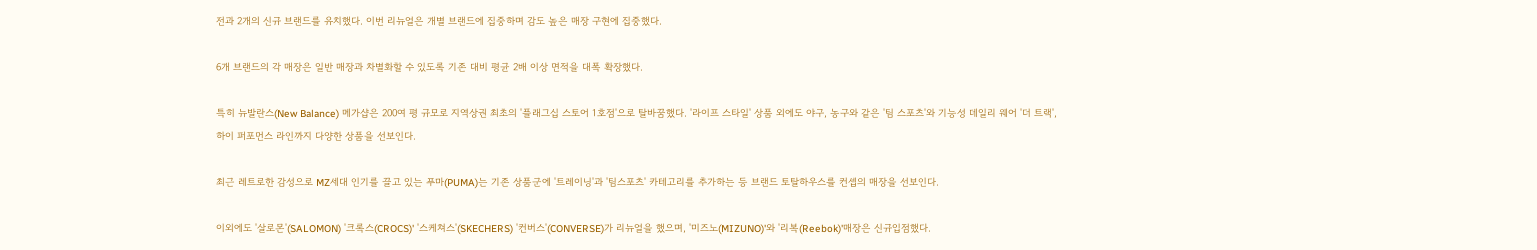전과 2개의 신규 브랜드를 유치했다. 이번 리뉴얼은 개별 브랜드에 집중하며 감도 높은 매장 구현에 집중했다.

6개 브랜드의 각 매장은 일반 매장과 차별화할 수 있도록 기존 대비 평균 2배 이상 면적을 대폭 확장했다.

특히 뉴발란스(New Balance) 메가샵은 200여 평 규모로 지역상권 최초의 '플래그십 스토어 1호점'으로 탈바꿈했다. '라이프 스타일' 상품 외에도 야구, 농구와 같은 '팀 스포츠'와 기능성 데일리 웨어 '더 트랙', 하이 퍼포먼스 라인까지 다양한 상품을 선보인다.

최근 레트로한 감성으로 MZ세대 인기를 끌고 있는 푸마(PUMA)는 기존 상품군에 '트레이닝'과 '팀스포츠' 카테고리를 추가하는 등 브랜드 토탈하우스를 컨셉의 매장을 선보인다.

이외에도 '살로몬'(SALOMON) '크록스(CROCS)' '스케쳐스'(SKECHERS) '컨버스'(CONVERSE)가 리뉴얼을 했으며, '미즈노(MIZUNO)'와 '리복(Reebok)'매장은 신규입점했다.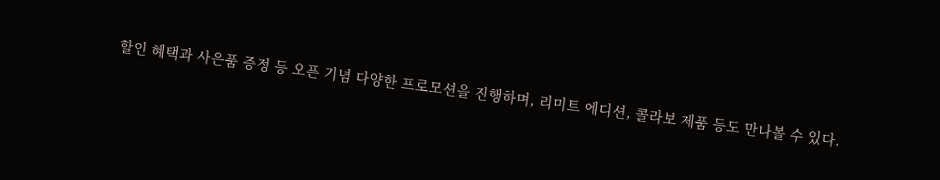할인 혜택과 사은품 증정 등 오픈 기념 다양한 프로모션을 진행하며, 리미트 에디션, 콜라보 제품 등도 만나볼 수 있다.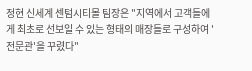정현 신세계 센텀시티몰 팀장은 "지역에서 고객들에게 최초로 선보일 수 있는 형태의 매장들로 구성하여 '전문관'을 꾸렸다"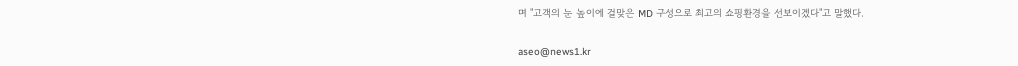며 "고객의 눈 높이에 걸맞은 MD 구성으로 최고의 쇼핑환경을 선보이겠다"고 말했다.

aseo@news1.kr